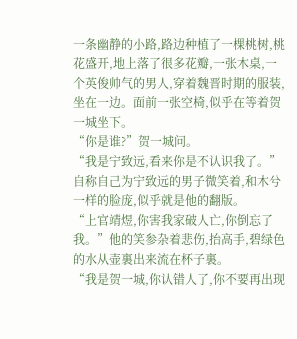一条幽静的小路,路边种植了一棵桃树,桃花盛开,地上落了很多花瓣,一张木桌,一个英俊帅气的男人,穿着魏晋时期的服装,坐在一边。面前一张空椅,似乎在等着贺一城坐下。
“你是谁?”贺一城问。
“我是宁致远,看来你是不认识我了。”自称自己为宁致远的男子微笑着,和木兮一样的脸庞,似乎就是他的翻版。
“上官靖煜,你害我家破人亡,你倒忘了我。”他的笑参杂着悲伤,抬高手,碧绿色的水从壶裏出来流在杯子裏。
“我是贺一城,你认错人了,你不要再出现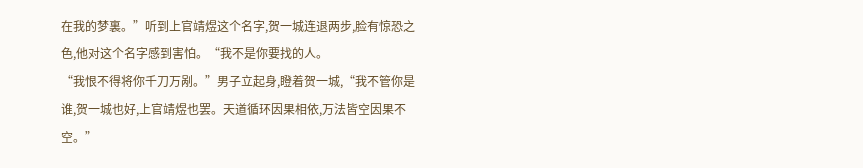在我的梦裏。”听到上官靖煜这个名字,贺一城连退两步,脸有惊恐之色,他对这个名字感到害怕。“我不是你要找的人。
“我恨不得将你千刀万剐。”男子立起身,瞪着贺一城,“我不管你是谁,贺一城也好,上官靖煜也罢。天道循环因果相依,万法皆空因果不空。”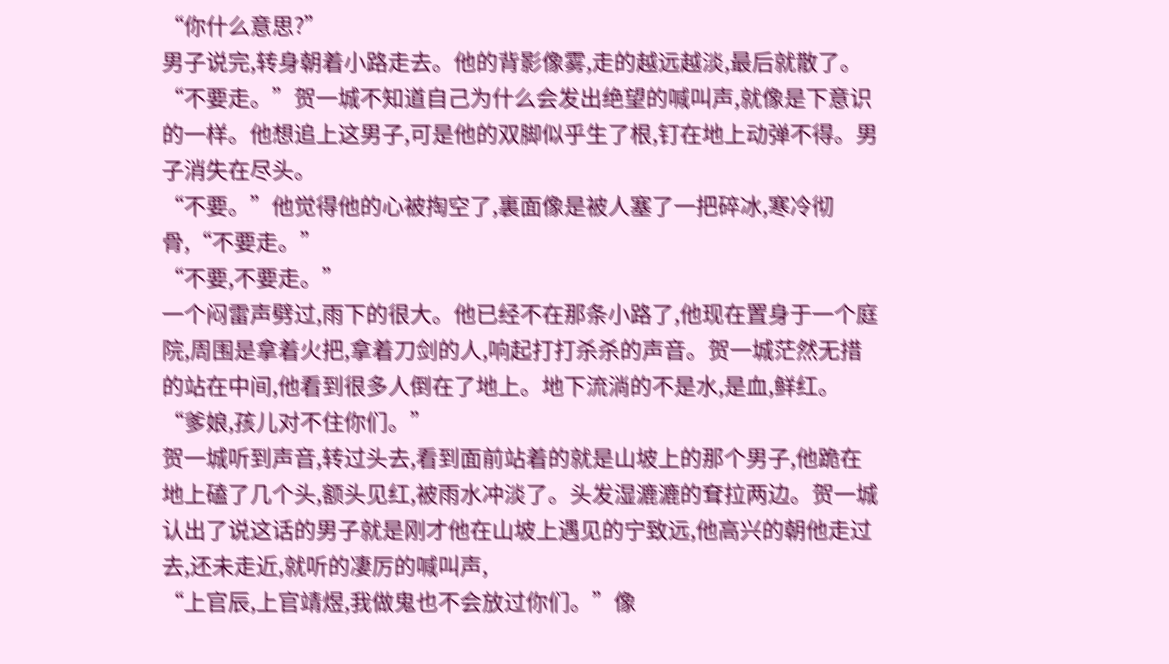“你什么意思?”
男子说完,转身朝着小路走去。他的背影像雾,走的越远越淡,最后就散了。
“不要走。”贺一城不知道自己为什么会发出绝望的喊叫声,就像是下意识的一样。他想追上这男子,可是他的双脚似乎生了根,钉在地上动弹不得。男子消失在尽头。
“不要。”他觉得他的心被掏空了,裏面像是被人塞了一把碎冰,寒冷彻骨,“不要走。”
“不要,不要走。”
一个闷雷声劈过,雨下的很大。他已经不在那条小路了,他现在置身于一个庭院,周围是拿着火把,拿着刀剑的人,响起打打杀杀的声音。贺一城茫然无措的站在中间,他看到很多人倒在了地上。地下流淌的不是水,是血,鲜红。
“爹娘,孩儿对不住你们。”
贺一城听到声音,转过头去,看到面前站着的就是山坡上的那个男子,他跪在地上磕了几个头,额头见红,被雨水冲淡了。头发湿漉漉的耷拉两边。贺一城认出了说这话的男子就是刚才他在山坡上遇见的宁致远,他高兴的朝他走过去,还未走近,就听的凄厉的喊叫声,
“上官辰,上官靖煜,我做鬼也不会放过你们。”像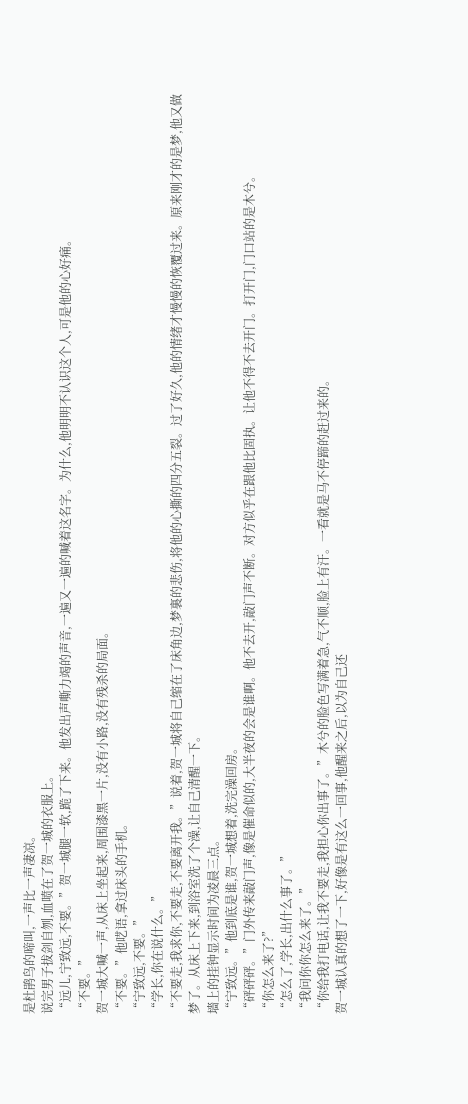是杜鹃鸟的啼叫,一声比一声凄凉。
说完男子拔剑自刎,血喷在了贺一城的衣服上。
“远儿,宁致远,不要。”贺一城腿一软,跪了下来。他发出声嘶力竭的声音,一遍又一遍的喊着这名字。为什么,他明明不认识这个人,可是他的心好痛。
“不要。”
贺一城大喊一声,从床上坐起来,周围漆黑一片,没有小路,没有残杀的局面。
“不要。”他呓语,拿过床头的手机。
“宁致远,不要。”
“学长,你在说什么。”
“不要走,我求你,不要走,不要离开我。”说着,贺一城将自己缩在了床角边,梦裏的悲伤,将他的心撕的四分五裂。过了好久,他的情绪才慢慢的恢覆过来。原来刚才的是梦,他又做梦了。从床上下来,到浴室洗了个澡,让自己清醒一下。
墻上的挂钟显示时间为凌晨三点。
“宁致远。”他到底是谁,贺一城想着,洗完澡回房。
“砰砰砰。”门外传来敲门声,像是催命似的,大半夜的会是谁啊。他不去开,敲门声不断。对方似乎在跟他比固执。让他不得不去开门。打开门,门口站的是木兮。
“你怎么来了?”
“怎么了,学长,出什么事了。”
“我问你你怎么来了。”
“你给我打电话,让我不要走,我担心你出事了。”木兮的脸色写满着急,气不顺,脸上有汗。一看就是马不停蹄的赶过来的。
贺一城认真的想了一下,好像是有这么一回事,他醒来之后,以为自己还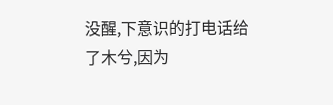没醒,下意识的打电话给了木兮,因为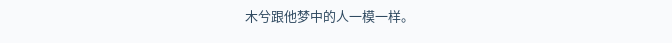木兮跟他梦中的人一模一样。